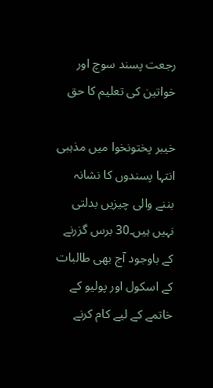رجعت پسند سوچ اور خواتین کی تعلیم کا حق

خیبر پختونخوا میں مذہبی انتہا پسندوں کا نشانہ بننے والی چیزیں بدلتی نہیں ہیں۔30 برس گزرنے کے باوجود آج بھی طالبات کے اسکول اور پولیو کے خاتمے کے لیے کام کرنے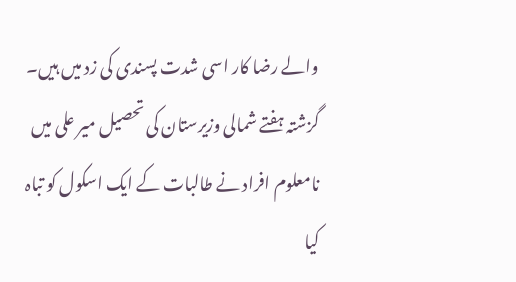والے رضا کار اسی شدت پسندی کی زد میں ہیں۔ گزشتہ ہفتے شمالی وزیرستان کی تحصیل میر علی میں نامعلوم افراد نے طالبات کے ایک اسکول کو تباہ کیا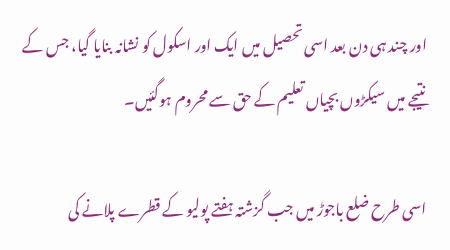اور چند ہی دن بعد اسی تحصیل میں ایک اور اسکول کو نشانہ بنایا گیا، جس کے نتیجے میں سیکڑوں بچیاں تعلیم کے حق سے محروم ہوگئیں۔

اسی طرح ضلع باجوڑ میں جب گزشتہ ہفتے پولیو کے قطرے پلانے کی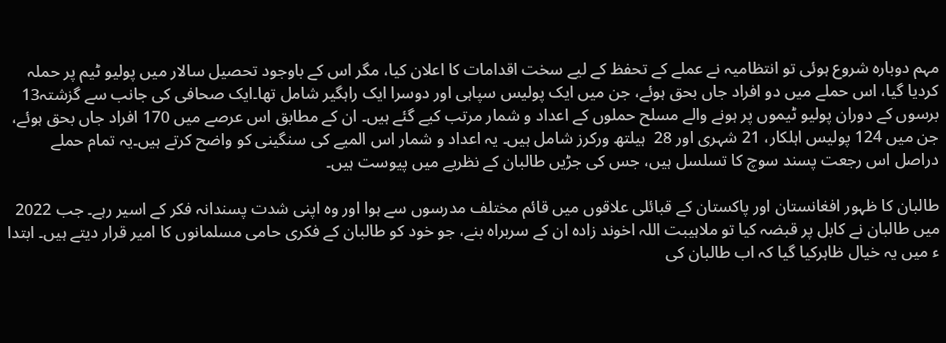مہم دوبارہ شروع ہوئی تو انتظامیہ نے عملے کے تحفظ کے لیے سخت اقدامات کا اعلان کیا، مگر اس کے باوجود تحصیل سالار میں پولیو ٹیم پر حملہ کردیا گیا، اس حملے میں دو افراد جاں بحق ہوئے، جن میں ایک پولیس سپاہی اور دوسرا ایک راہگیر شامل تھا۔ایک صحافی کی جانب سے گزشتہ13 برسوں کے دوران پولیو ٹیموں پر ہونے والے مسلح حملوں کے اعداد و شمار مرتب کیے گئے ہیں۔ ان کے مطابق اس عرصے میں 170 افراد جاں بحق ہوئے، جن میں 124 پولیس اہلکار، 21 شہری اور 28  ہیلتھ ورکرز شامل ہیں۔ یہ اعداد و شمار اس المیے کی سنگینی کو واضح کرتے ہیں۔یہ تمام حملے دراصل اس رجعت پسند سوچ کا تسلسل ہیں، جس کی جڑیں طالبان کے نظریے میں پیوست ہیں۔

طالبان کا ظہور افغانستان اور پاکستان کے قبائلی علاقوں میں قائم مختلف مدرسوں سے ہوا اور وہ اپنی شدت پسندانہ فکر کے اسیر رہے۔ جب 2022 میں طالبان نے کابل پر قبضہ کیا تو ملاہیبت اللہ اخوند زادہ ان کے سربراہ بنے، جو خود کو طالبان کے فکری حامی مسلمانوں کا امیر قرار دیتے ہیں۔ ابتدا ء میں یہ خیال ظاہرکیا گیا کہ اب طالبان کی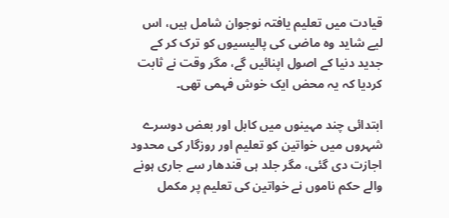قیادت میں تعلیم یافتہ نوجوان شامل ہیں، اس لیے شاید وہ ماضی کی پالیسیوں کو ترک کر کے جدید دنیا کے اصول اپنائیں گے، مگر وقت نے ثابت کردیا کہ یہ محض ایک خوش فہمی تھی۔

ابتدائی چند مہینوں میں کابل اور بعض دوسرے شہروں میں خواتین کو تعلیم اور روزگار کی محدود اجازت دی گئی، مگر جلد ہی قندھار سے جاری ہونے والے حکم ناموں نے خواتین کی تعلیم پر مکمل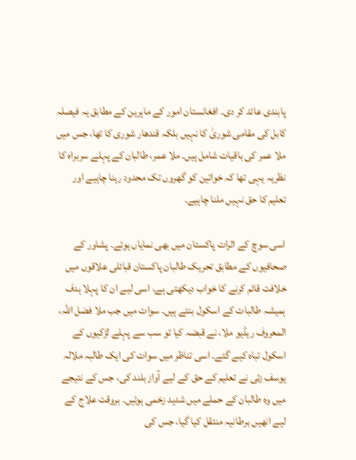پابندی عائد کر دی۔ افغانستان امور کے ماہرین کے مطابق یہ فیصلہ کابل کی مقامی شوریٰ کا نہیں بلکہ قندھار شوری کا تھا، جس میں ملا عمر کی باقیات شامل ہیں۔ ملا عمر، طالبان کے پہلے سربراہ کا نظریہ یہی تھا کہ خواتین کو گھروں تک محدود رہنا چاہیے اور تعلیم کا حق نہیں ملنا چاہیے۔

اسی سوچ کے اثرات پاکستان میں بھی نمایاں ہوئے۔ پشاور کے صحافیوں کے مطابق تحریک طالبان پاکستان قبائلی علاقوں میں خلافت قائم کرنے کا خواب دیکھتی ہے، اسی لیے ان کا پہلا ہدف ہمیشہ طالبات کے اسکول بنتے ہیں۔ سوات میں جب ملا فضل اللہ، المعروف ریڈیو ملا، نے قبضہ کیا تو سب سے پہلے لڑکیوں کے اسکول تباہ کیے گئے۔ اسی تناظر میں سوات کی ایک طالبہ ملالہ یوسف زئی نے تعلیم کے حق کے لیے آواز بلند کی، جس کے نتیجے میں وہ طالبان کے حملے میں شدید زخمی ہوئیں۔ بروقت علاج کے لیے انھیں برطانیہ منتقل کیا گیا، جس کی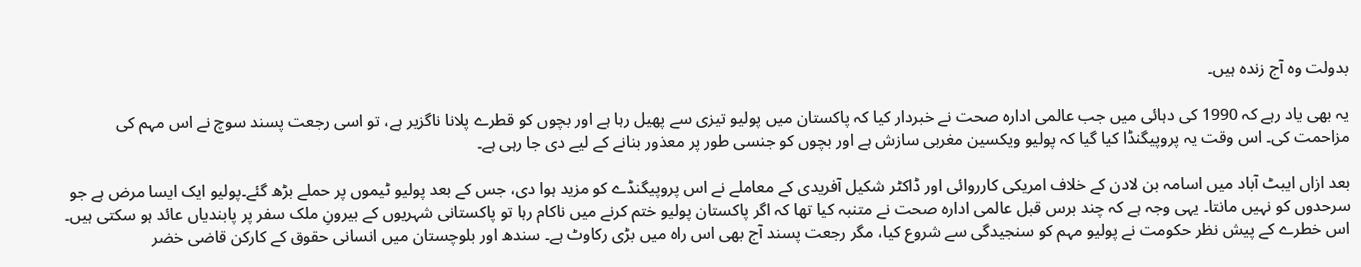بدولت وہ آج زندہ ہیں۔

یہ بھی یاد رہے کہ 1990 کی دہائی میں جب عالمی ادارہ صحت نے خبردار کیا کہ پاکستان میں پولیو تیزی سے پھیل رہا ہے اور بچوں کو قطرے پلانا ناگزیر ہے، تو اسی رجعت پسند سوچ نے اس مہم کی مزاحمت کی۔ اس وقت یہ پروپیگنڈا کیا گیا کہ پولیو ویکسین مغربی سازش ہے اور بچوں کو جنسی طور پر معذور بنانے کے لیے دی جا رہی ہے۔

بعد ازاں ایبٹ آباد میں اسامہ بن لادن کے خلاف امریکی کارروائی اور ڈاکٹر شکیل آفریدی کے معاملے نے اس پروپیگنڈے کو مزید ہوا دی، جس کے بعد پولیو ٹیموں پر حملے بڑھ گئے۔پولیو ایک ایسا مرض ہے جو سرحدوں کو نہیں مانتا۔ یہی وجہ ہے کہ چند برس قبل عالمی ادارہ صحت نے متنبہ کیا تھا کہ اگر پاکستان پولیو ختم کرنے میں ناکام رہا تو پاکستانی شہریوں کے بیرونِ ملک سفر پر پابندیاں عائد ہو سکتی ہیں۔ اس خطرے کے پیش نظر حکومت نے پولیو مہم کو سنجیدگی سے شروع کیا، مگر رجعت پسند آج بھی اس راہ میں بڑی رکاوٹ ہے۔ سندھ اور بلوچستان میں انسانی حقوق کے کارکن قاضی خضر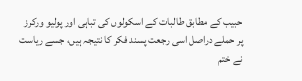حبیب کے مطابق طالبات کے اسکولوں کی تباہی اور پولیو ورکرز پر حملے دراصل اسی رجعت پسند فکر کا نتیجہ ہیں، جسے ریاست نے ختم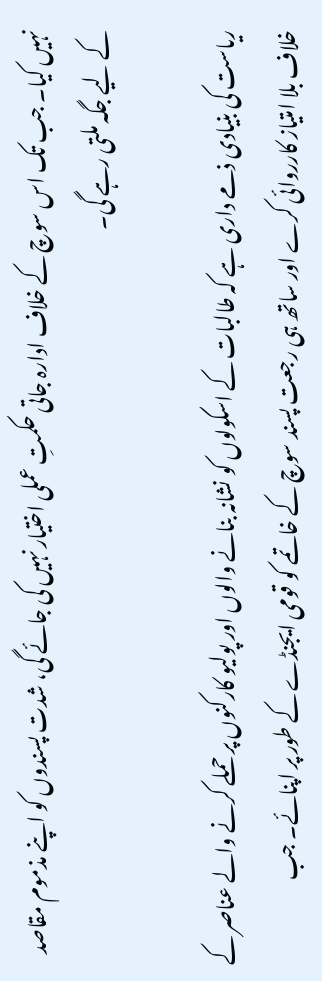نہیں کیا۔ جب تک اس سوچ کے خلاف ادارہ جاتی حکمتِ عملی اختیار نہیں کی جائے گی، شدت پسندوں کو اپنے مذموم مقاصد کے لیے جگہ ملتی رہے گی۔

ریاست کی بنیادی ذمے داری ہے کہ طالبات کے اسکولوں کو نشانہ بنانے والوں اور پولیو کارکنوں پر حملے کرنے والے عناصر کے خلاف بلا امتیاز کارروائی کرے اور ساتھ ہی رجعت پسند سوچ کے خاتمے کو قومی ایجنڈے کے طور پر اپنائے۔ جب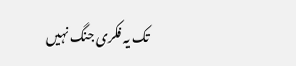تک یہ فکری جنگ نہیں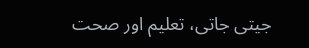جیتی جاتی، تعلیم اور صحت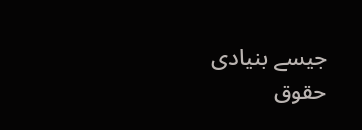جیسے بنیادی حقوق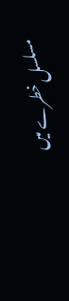مسلسل خطرے میں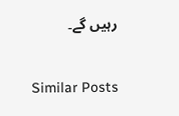رہیں گے۔

Similar Posts